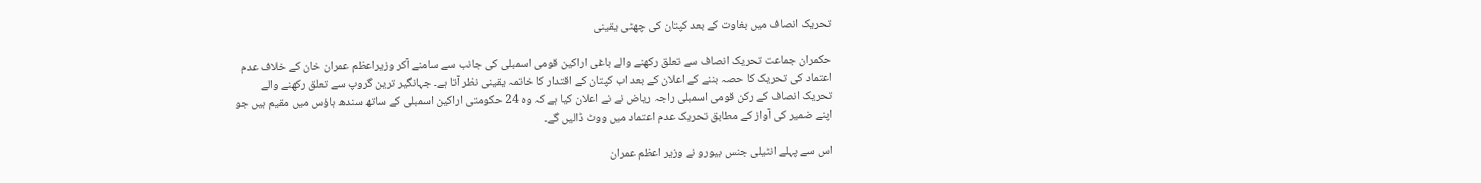تحریک انصاف میں بغاوت کے بعد کپتان کی چھٹی یقینی

حکمران جماعت تحریک انصاف سے تعلق رکھنے والے باغی اراکین قومی اسمبلی کی جانب سے سامنے آکر وزیراعظم عمران خان کے خلاف عدم اعتماد کی تحریک کا حصہ بننے کے اعلان کے بعد اب کپتان کے اقتدار کا خاتمہ یقینی نظر آتا ہے۔ جہانگیر ترین گروپ سے تعلق رکھنے والے تحریک انصاف کے رکن قومی اسمبلی راجہ ریاض نے نے اعلان کیا ہے کہ وہ 24 حکومتی اراکین اسمبلی کے ساتھ سندھ ہاؤس میں مقیم ہیں جو اپنے ضمیر کی آواز کے مطابق تحریک عدم اعتماد میں ووٹ ڈالیں گے۔

اس سے پہلے انٹیلی جنس بیورو نے وزیر اعظم عمران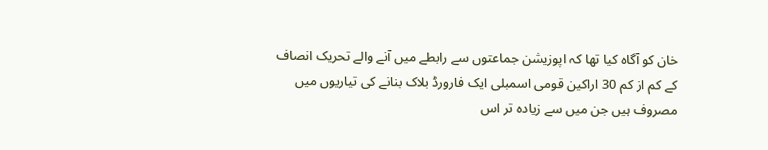خان کو آگاہ کیا تھا کہ اپوزیشن جماعتوں سے رابطے میں آنے والے تحریک انصاف کے کم از کم 30 اراکین قومی اسمبلی ایک فارورڈ بلاک بنانے کی تیاریوں میں مصروف ہیں جن میں سے زیادہ تر اس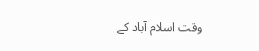وقت اسلام آباد کے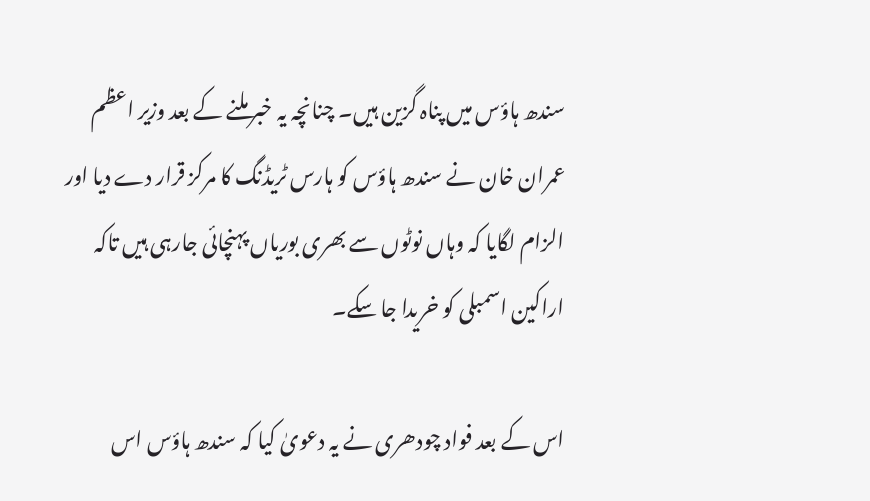سندھ ہاؤس میں پناہ گزین ہیں۔ چنانچہ یہ خبر ملنے کے بعد وزیر اعظم عمران خان نے سندھ ہاؤس کو ہارس ٹریڈنگ کا مرکز قرار دے دیا اور الزام لگایا کہ وہاں نوٹوں سے بھری بوریاں پہنچائی جارہی ہیں تاکہ اراکین اسمبلی کو خریدا جا سکے۔

اس کے بعد فواد چودھری نے یہ دعویٰ کیا کہ سندھ ہاؤس اس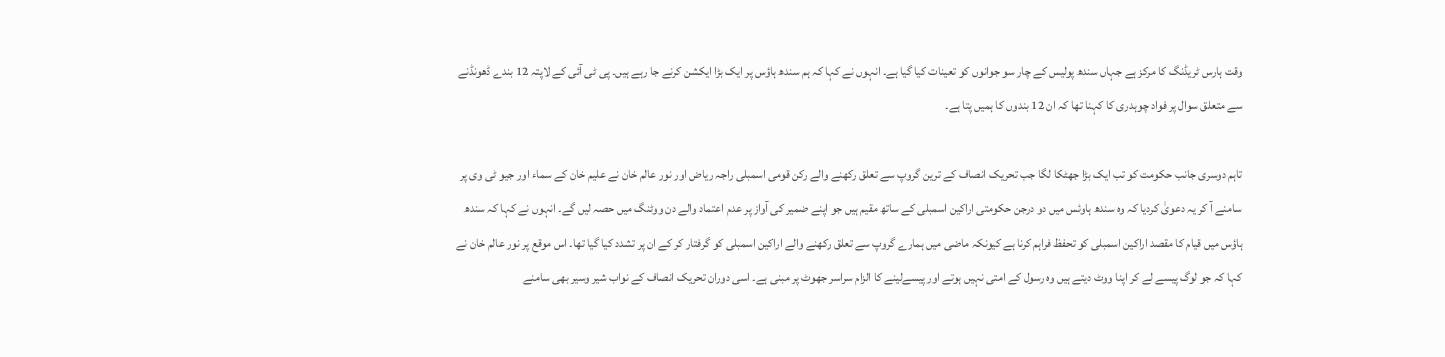وقت ہارس ٹریڈنگ کا مرکز ہے جہاں سندھ پولیس کے چار سو جوانوں کو تعینات کیا گیا ہے۔ انہوں نے کہا کہ ہم سندھ ہاؤس پر ایک بڑا ایکشن کرنے جا رہے ہیں۔ پی ٹی آئی کے لاپتہ 12 بندے ڈھونڈنے سے متعلق سوال پر فواد چوہدری کا کہنا تھا کہ ان 12 بندوں کا ہمیں پتا ہے۔

تاہم دوسری جانب حکومت کو تب ایک بڑا جھٹکا لگا جب تحریک انصاف کے ترین گروپ سے تعلق رکھنے والے رکن قومی اسمبلی راجہ ریاض اور نور عالم خان نے علیم خان کے سماء اور جیو ٹی وی پر سامنے آ کر یہ دعویٰ کردیا کہ وہ سندھ ہاوئس میں دو درجن حکومتی اراکین اسمبلی کے ساتھ مقیم ہیں جو اپنے ضمیر کی آواز پر عدم اعتماد والے دن ووٹنگ میں حصہ لیں گے۔ انہوں نے کہا کہ سندھ ہاؤس میں قیام کا مقصد اراکین اسمبلی کو تحفظ فراہم کرنا ہے کیونکہ ماضی میں ہمارے گروپ سے تعلق رکھنے والے اراکین اسمبلی کو گرفتار کر کے ان پر تشدد کیا گیا تھا۔ اس موقع پر نور عالم خان نے کہا کہ جو لوگ پیسے لے کر اپنا ووٹ دیتے ہیں وہ رسول کے امتی نہیں ہوتے اور پیسےلینے کا الزام سراسر جھوٹ پر مبنی ہے۔ اسی دوران تحریک انصاف کے نواب شیر وسیر بھی سامنے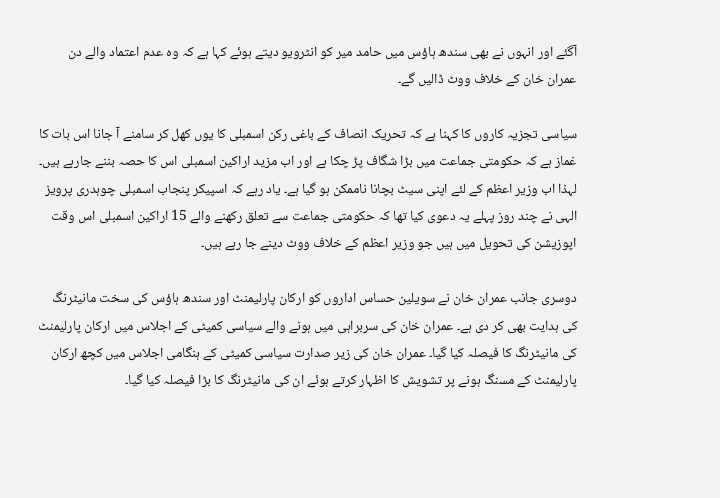آگئے اور انہوں نے بھی سندھ ہاؤس میں حامد میر کو انٹرویو دیتے ہوئے کہا ہے کہ وہ عدم اعتماد والے دن عمران خان کے خلاف ووٹ ڈالیں گے۔

سیاسی تجزیہ کاروں کا کہنا ہے کہ تحریک انصاف کے باغی رکن اسمبلی کا یوں کھل کر سامنے آ جانا اس بات کا غماز ہے کہ حکومتی جماعت میں بڑا شگاف پڑ چکا ہے اور اب مزید اراکین اسمبلی اس کا حصہ بننے جارہے ہیں۔ لہذا اب وزیر اعظم کے لئے اپنی سیٹ بچانا ناممکن ہو گیا ہے۔ یاد رہے کہ اسپیکر پنجاب اسمبلی چوہدری پرویز الہی نے چند روز پہلے یہ دعوی کیا تھا کہ حکومتی جماعت سے تعلق رکھنے والے 15 اراکین اسمبلی اس وقت اپوزیشن کی تحویل میں ہیں جو وزیر اعظم کے خلاف ووٹ دینے جا رہے ہیں۔

دوسری جانب عمران خان نے سویلین حساس اداروں کو ارکان پارلیمنٹ اور سندھ ہاؤس کی سخت مانیٹرنگ کی ہدایت بھی کر دی ہے۔ عمران خان کی سربراہی میں ہونے والے سیاسی کمیٹی کے اجلاس میں ارکان پارلیمنٹ کی مانیٹرنگ کا فیصلہ کیا گیا۔ عمران خان کی زیر صدارت سیاسی کمیٹی کے ہنگامی اجلاس میں کچھ ارکان پارلیمنٹ کے مسنگ ہونے پر تشویش کا اظہار کرتے ہوئے ان کی مانیٹرنگ کا بڑا فیصلہ کیا گیا۔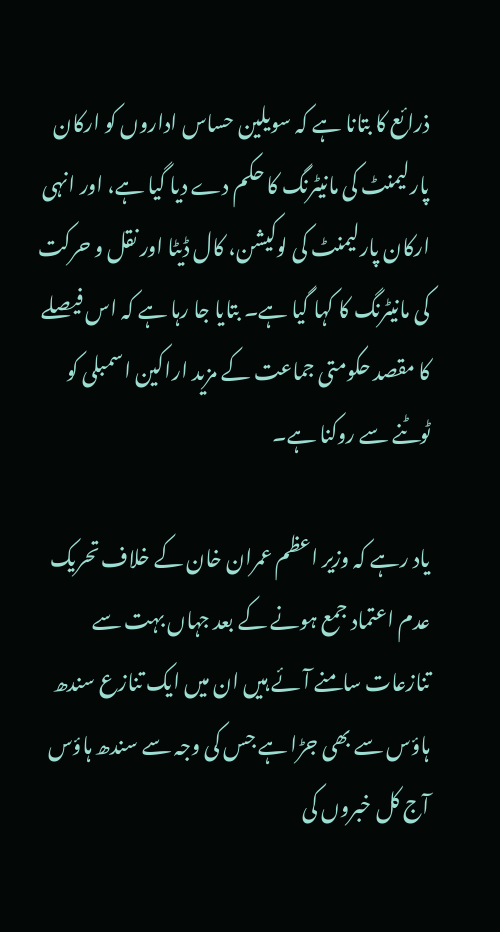ذرائع کا بتانا ہے کہ سویلین حساس اداروں کو ارکان پارلیمنٹ کی مانیٹرنگ کا حکم دے دیا گیا ہے، اور انہی ارکان پارلیمنٹ کی لوکیشن، کال ڈیٹا اور نقل و حرکت کی مانیٹرنگ کا کہا گیا ہے۔ بتایا جا رہا ہے کہ اس فیصلے کا مقصد حکومتی جماعت کے مزید اراکین اسمبلی کو ٹوٹنے سے روکنا ہے۔

یاد رہے کہ وزیر اعظم عمران خان کے خلاف تحریک عدم اعتماد جمع ہونے کے بعد جہاں بہت سے تنازعات سامنے آئے ہیں ان میں ایک تنازع سندھ ہاؤس سے بھی جڑا ہے جس کی وجہ سے سندھ ہاؤس آج کل خبروں کی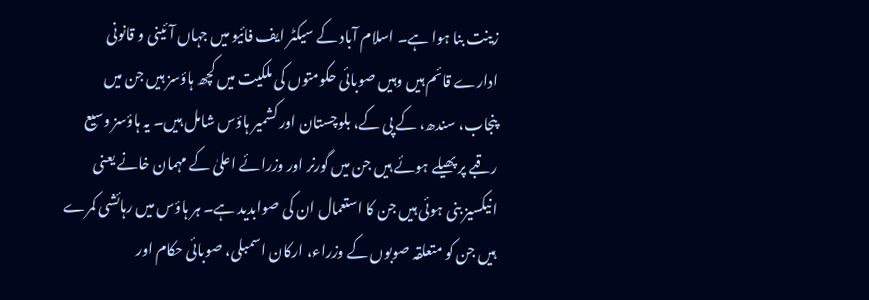زینت بنا ہوا ہے۔ اسلام آباد کے سیکٹر ایف فائیو میں جہاں آئینی و قانونی ادارے قائم ہیں وہیں صوبائی حکومتوں کی ملکیت میں کچھ ہاؤسز ہیں جن میں پنجاب، سندھ، کے پی کے، بلوچستان اور کشمیر ہاؤس شامل ہیں۔ یہ ہاؤسز وسیع رقبے پر پھیلے ہوئے ہیں جن میں گورنر اور وزرائے اعلیٰ کے مہمان خانے یعنی انیکسیز بنی ہوئی ہیں جن کا استعمال ان کی صوابدید ہے۔ ہر ہاؤس میں رہائشی کمرے ہیں جن کو متعلقہ صوبوں کے وزراء، ارکان اسمبلی، صوبائی حکام اور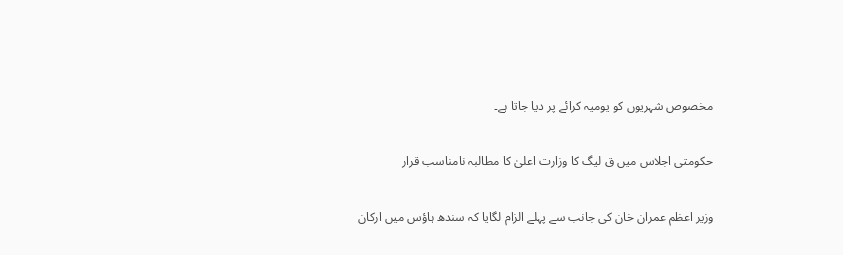مخصوص شہریوں کو یومیہ کرائے پر دیا جاتا ہے۔

حکومتی اجلاس میں ق لیگ کا وزارت اعلیٰ کا مطالبہ نامناسب قرار

وزیر اعظم عمران خان کی جانب سے پہلے الزام لگایا کہ سندھ ہاؤس میں ارکان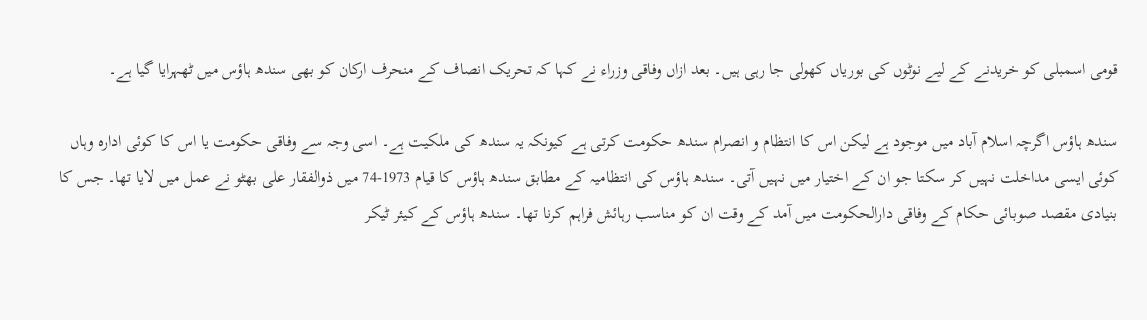قومی اسمبلی کو خریدنے کے لیے نوٹوں کی بوریاں کھولی جا رہی ہیں۔ بعد ازاں وفاقی وزراء نے کہا کہ تحریک انصاف کے منحرف ارکان کو بھی سندھ ہاؤس میں ٹھہرایا گیا ہے۔

سندھ ہاؤس اگرچہ اسلام آباد میں موجود ہے لیکن اس کا انتظام و انصرام سندھ حکومت کرتی ہے کیونکہ یہ سندھ کی ملکیت ہے۔ اسی وجہ سے وفاقی حکومت یا اس کا کوئی ادارہ وہاں کوئی ایسی مداخلت نہیں کر سکتا جو ان کے اختیار میں نہیں آتی۔ سندھ ہاؤس کی انتظامیہ کے مطابق سندھ ہاؤس کا قیام 1973-74 میں ذوالفقار علی بھٹو نے عمل میں لایا تھا۔ جس کا بنیادی مقصد صوبائی حکام کے وفاقی دارالحکومت میں آمد کے وقت ان کو مناسب رہائش فراہم کرنا تھا۔ سندھ ہاؤس کے کیئر ٹیکر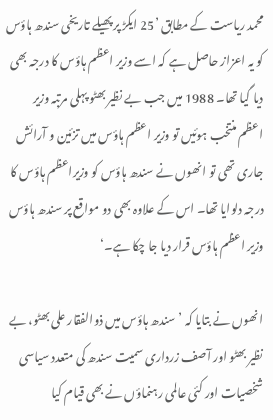محمد ریاست کے مطابق ’25 ایکڑ پر پھیلے تاریخی سندھ ہاؤس کو یہ اعزاز حاصل ہے کہ اسے وزیر اعظم ہاؤس کا درجہ بھی دیا گیا تھا۔ 1988 میں جب بے نظیر بھٹو پہلی مرتبہ وزیر اعظم منتخب ہوئیں تو وزیر اعظم ہاؤس میں تزئین و آرائش جاری تھی تو انھوں نے سندھ ہاؤس کو وزیراعظم ہاؤس کا درجہ دلوایا تھا۔ اس کے علاوہ بھی دو مواقع پر سندھ ہاؤس وزیر اعظم ہاؤس قرار دیا جا چکا ہے۔‘

انھوں نے بتایا کہ ’سندھ ہاؤس میں ذوالفقار علی بھٹو، بے نظیر بھٹو اور آصف زرداری سمیت سندھ کی متعدد سیاسی شخصیات اور کئی عالمی رہنماؤں نے بھی قیام کیا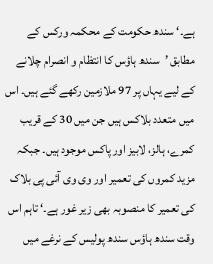ہے۔‘ سندھ حکومت کے محکمہ ورکس کے مطابق ’سندھ ہاؤس کا انتظام و انصرام چلانے کے لیے یہاں پر 97 ملازمین رکھے گئے ہیں۔ اس میں متعدد بلاکس ہیں جن میں 30 کے قریب کمرے، ہالز، لابیز اور پاکس موجود ہیں۔ جبکہ مزید کمروں کی تعمیر اور وی وی آئی پی بلاک کی تعمیر کا منصوبہ بھی زیر غور ہے۔‘ تاہم اس وقت سندھ ہاؤس سندھ پولیس کے نرغے میں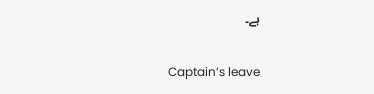ہے۔

Captain’s leave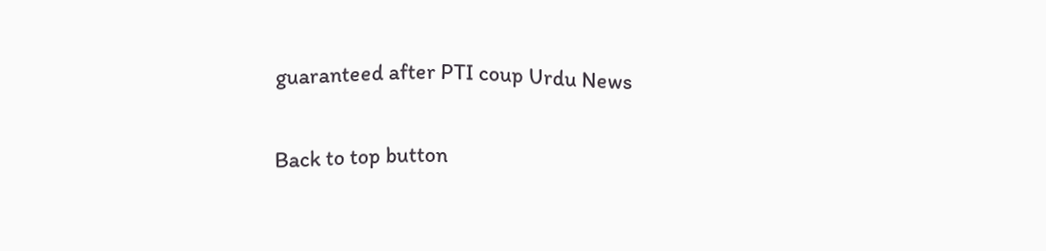guaranteed after PTI coup Urdu News

Back to top button